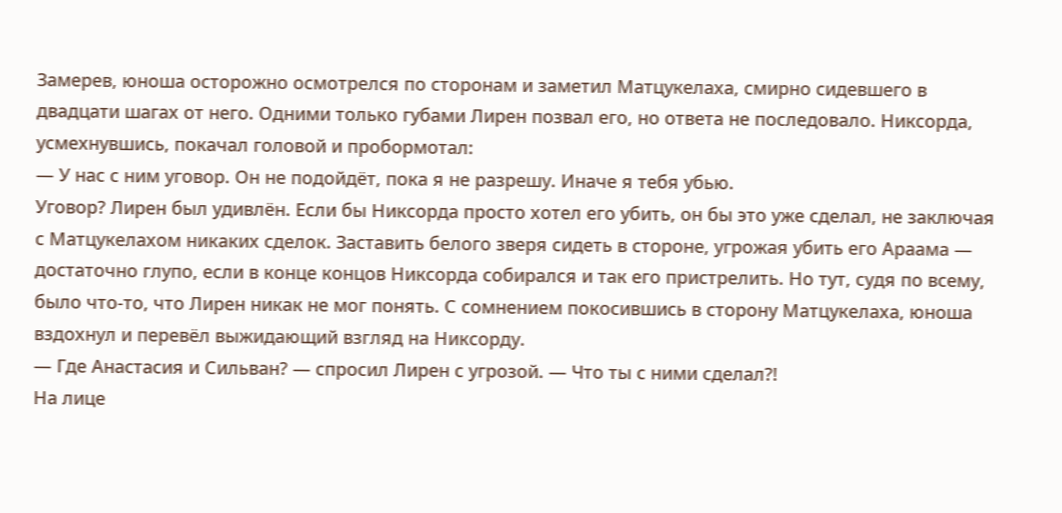Замерев, юноша осторожно осмотрелся по сторонам и заметил Матцукелаха, смирно сидевшего в двадцати шагах от него. Одними только губами Лирен позвал его, но ответа не последовало. Никсорда, усмехнувшись, покачал головой и пробормотал:
— У нас с ним уговор. Он не подойдёт, пока я не разрешу. Иначе я тебя убью.
Уговор? Лирен был удивлён. Если бы Никсорда просто хотел его убить, он бы это уже сделал, не заключая с Матцукелахом никаких сделок. Заставить белого зверя сидеть в стороне, угрожая убить его Араама — достаточно глупо, если в конце концов Никсорда собирался и так его пристрелить. Но тут, судя по всему, было что-то, что Лирен никак не мог понять. С сомнением покосившись в сторону Матцукелаха, юноша вздохнул и перевёл выжидающий взгляд на Никсорду.
— Где Анастасия и Сильван? — спросил Лирен с угрозой. — Что ты с ними сделал?!
На лице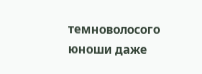темноволосого юноши даже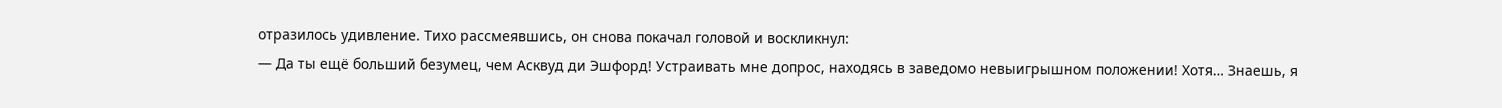отразилось удивление. Тихо рассмеявшись, он снова покачал головой и воскликнул:
— Да ты ещё больший безумец, чем Асквуд ди Эшфорд! Устраивать мне допрос, находясь в заведомо невыигрышном положении! Хотя… Знаешь, я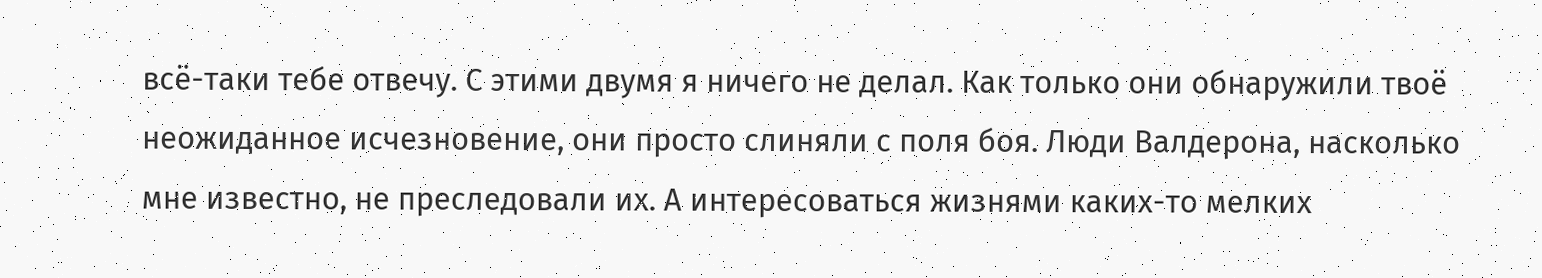всё-таки тебе отвечу. С этими двумя я ничего не делал. Как только они обнаружили твоё неожиданное исчезновение, они просто слиняли с поля боя. Люди Валдерона, насколько мне известно, не преследовали их. А интересоваться жизнями каких-то мелких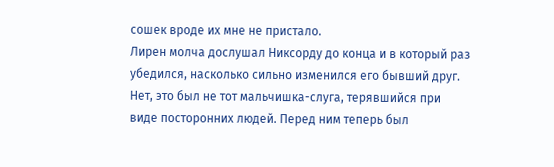сошек вроде их мне не пристало.
Лирен молча дослушал Никсорду до конца и в который раз убедился, насколько сильно изменился его бывший друг. Нет, это был не тот мальчишка-слуга, терявшийся при виде посторонних людей. Перед ним теперь был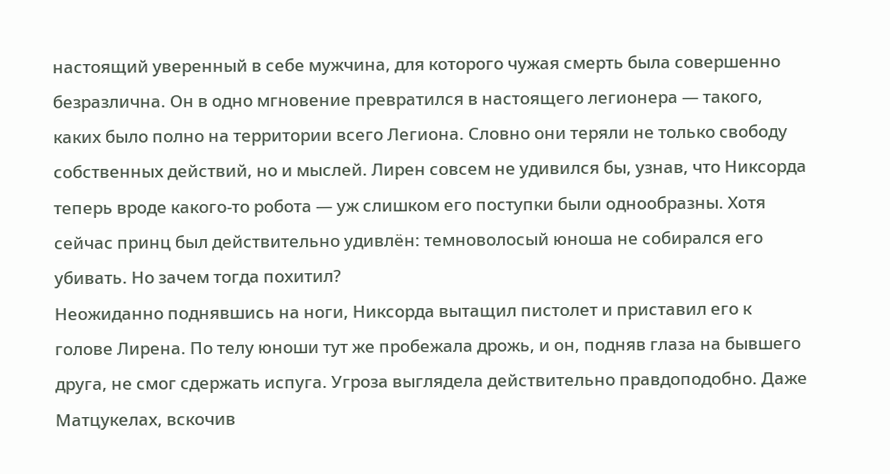настоящий уверенный в себе мужчина, для которого чужая смерть была совершенно безразлична. Он в одно мгновение превратился в настоящего легионера — такого, каких было полно на территории всего Легиона. Словно они теряли не только свободу собственных действий, но и мыслей. Лирен совсем не удивился бы, узнав, что Никсорда теперь вроде какого-то робота — уж слишком его поступки были однообразны. Хотя сейчас принц был действительно удивлён: темноволосый юноша не собирался его убивать. Но зачем тогда похитил?
Неожиданно поднявшись на ноги, Никсорда вытащил пистолет и приставил его к голове Лирена. По телу юноши тут же пробежала дрожь, и он, подняв глаза на бывшего друга, не смог сдержать испуга. Угроза выглядела действительно правдоподобно. Даже Матцукелах, вскочив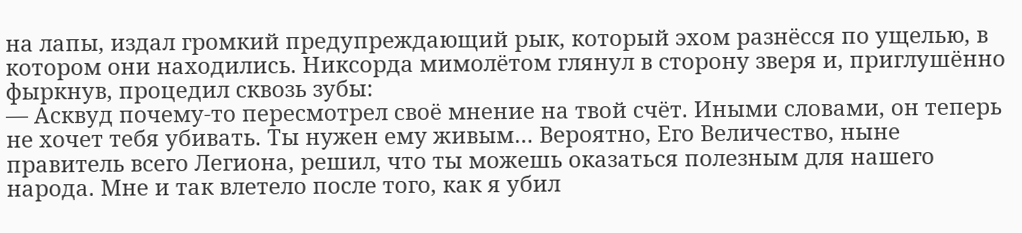на лапы, издал громкий предупреждающий рык, который эхом разнёсся по ущелью, в котором они находились. Никсорда мимолётом глянул в сторону зверя и, приглушённо фыркнув, процедил сквозь зубы:
— Асквуд почему-то пересмотрел своё мнение на твой счёт. Иными словами, он теперь не хочет тебя убивать. Ты нужен ему живым… Вероятно, Его Величество, ныне правитель всего Легиона, решил, что ты можешь оказаться полезным для нашего народа. Мне и так влетело после того, как я убил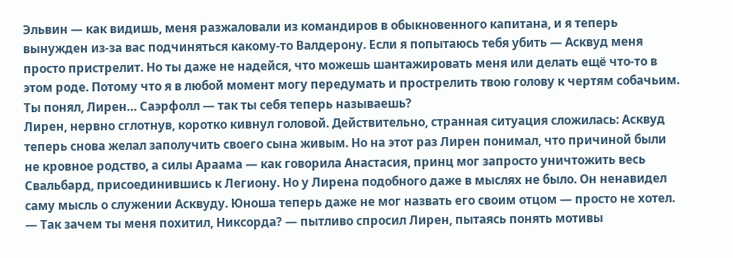Эльвин — как видишь, меня разжаловали из командиров в обыкновенного капитана, и я теперь вынужден из-за вас подчиняться какому-то Валдерону. Если я попытаюсь тебя убить — Асквуд меня просто пристрелит. Но ты даже не надейся, что можешь шантажировать меня или делать ещё что-то в этом роде. Потому что я в любой момент могу передумать и прострелить твою голову к чертям собачьим. Ты понял, Лирен… Саэрфолл — так ты себя теперь называешь?
Лирен, нервно сглотнув, коротко кивнул головой. Действительно, странная ситуация сложилась: Асквуд теперь снова желал заполучить своего сына живым. Но на этот раз Лирен понимал, что причиной были не кровное родство, а силы Араама — как говорила Анастасия, принц мог запросто уничтожить весь Свальбард, присоединившись к Легиону. Но у Лирена подобного даже в мыслях не было. Он ненавидел саму мысль о служении Асквуду. Юноша теперь даже не мог назвать его своим отцом — просто не хотел.
— Так зачем ты меня похитил, Никсорда? — пытливо спросил Лирен, пытаясь понять мотивы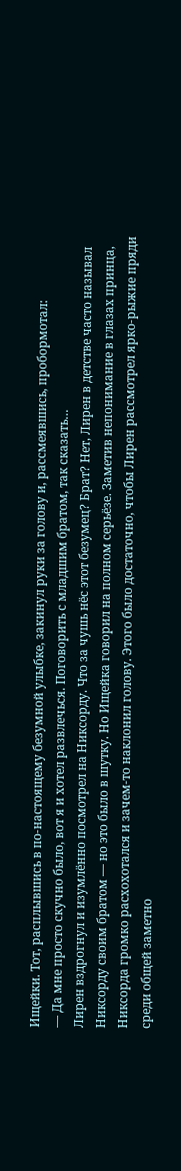Ищейки. Тот, расплывшись в по-настоящему безумной улыбке, закинул руки за голову и, рассмеявшись, пробормотал:
— Да мне просто скучно было, вот я и хотел развлечься. Поговорить с младшим братом, так сказать…
Лирен вздрогнул и изумлённо посмотрел на Никсорду. Что за чушь нёс этот безумец? Брат? Нет, Лирен в детстве часто называл Никсорду своим братом — но это было в шутку. Но Ищейка говорил на полном серьёзе. Заметив непонимание в глазах принца, Никсорда громко расхохотался и зачем-то наклонил голову. Этого было достаточно, чтобы Лирен рассмотрел ярко-рыжие пряди среди общей заметно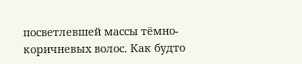посветлевшей массы тёмно-коричневых волос. Как будто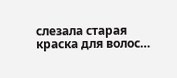слезала старая краска для волос…